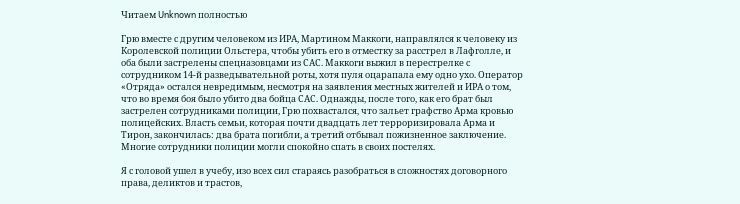Читаем Unknown полностью

Грю вместе с другим человеком из ИРА, Мартином Маккоги, направлялся к человеку из Королевской полиции Ольстера, чтобы убить его в отместку за расстрел в Лафголле, и оба были застрелены спецназовцами из САС. Маккоги выжил в перестрелке с сотрудником 14-й разведывательной роты, хотя пуля оцарапала ему одно ухо. Оператор «Отряда» остался невредимым, несмотря на заявления местных жителей и ИРА о том, что во время боя было убито два бойца САС. Однажды, после того, как его брат был застрелен сотрудниками полиции, Грю похвастался, что зальет графство Арма кровью полицейских. Власть семьи, которая почти двадцать лет терроризировала Арма и Тирон, закончилась: два брата погибли, а третий отбывал пожизненное заключение. Многие сотрудники полиции могли спокойно спать в своих постелях.

Я с головой ушел в учебу, изо всех сил стараясь разобраться в сложностях договорного права, деликтов и трастов,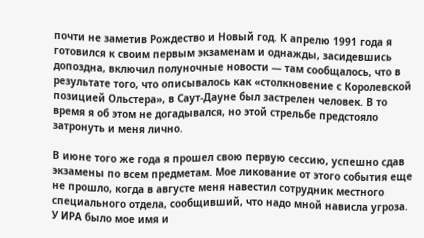почти не заметив Рождество и Новый год. К апрелю 1991 года я готовился к своим первым экзаменам и однажды, засидевшись допоздна, включил полуночные новости — там сообщалось, что в результате того, что описывалось как «столкновение с Королевской позицией Ольстера», в Саут-Дауне был застрелен человек. В то время я об этом не догадывался, но этой стрельбе предстояло затронуть и меня лично.

В июне того же года я прошел свою первую сессию, успешно сдав экзамены по всем предметам. Мое ликование от этого события еще не прошло, когда в августе меня навестил сотрудник местного специального отдела, сообщивший, что надо мной нависла угроза. У ИРА было мое имя и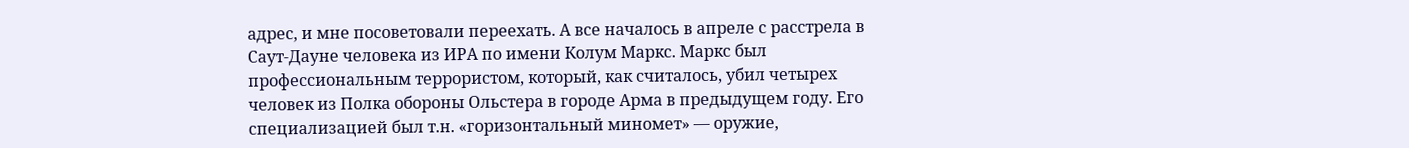адрес, и мне посоветовали переехать. А все началось в апреле с расстрела в Саут-Дауне человека из ИРА по имени Колум Маркс. Маркс был профессиональным террористом, который, как считалось, убил четырех человек из Полка обороны Ольстера в городе Арма в предыдущем году. Его специализацией был т.н. «горизонтальный миномет» — оружие,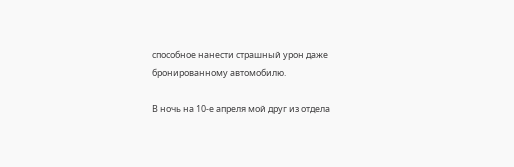способное нанести страшный урон даже бронированному автомобилю.

В ночь на 10-е апреля мой друг из отдела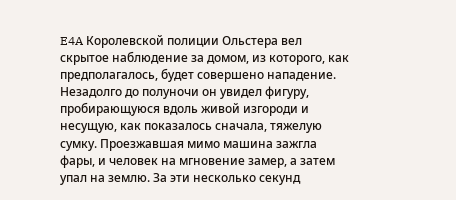E4A Королевской полиции Ольстера вел скрытое наблюдение за домом, из которого, как предполагалось, будет совершено нападение. Незадолго до полуночи он увидел фигуру, пробирающуюся вдоль живой изгороди и несущую, как показалось сначала, тяжелую сумку. Проезжавшая мимо машина зажгла фары, и человек на мгновение замер, а затем упал на землю. За эти несколько секунд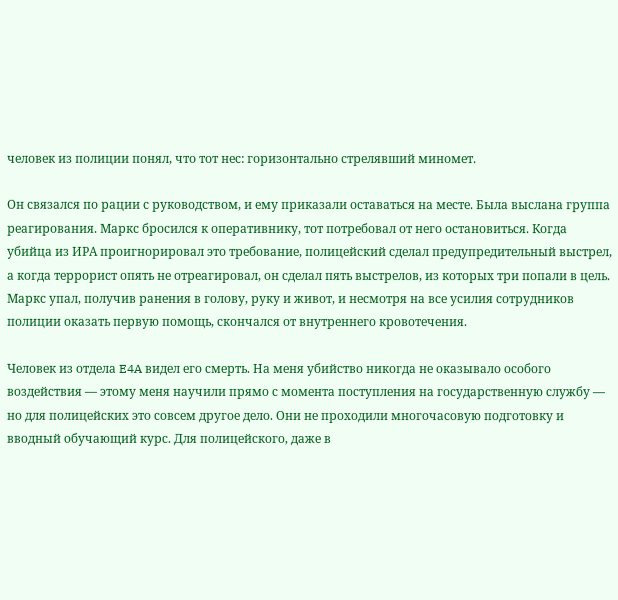человек из полиции понял, что тот нес: горизонтально стрелявший миномет.

Он связался по рации с руководством, и ему приказали оставаться на месте. Была выслана группа реагирования. Маркс бросился к оперативнику, тот потребовал от него остановиться. Когда убийца из ИРА проигнорировал это требование, полицейский сделал предупредительный выстрел, а когда террорист опять не отреагировал, он сделал пять выстрелов, из которых три попали в цель. Маркс упал, получив ранения в голову, руку и живот, и несмотря на все усилия сотрудников полиции оказать первую помощь, скончался от внутреннего кровотечения.

Человек из отдела E4A видел его смерть. На меня убийство никогда не оказывало особого воздействия — этому меня научили прямо с момента поступления на государственную службу — но для полицейских это совсем другое дело. Они не проходили многочасовую подготовку и вводный обучающий курс. Для полицейского, даже в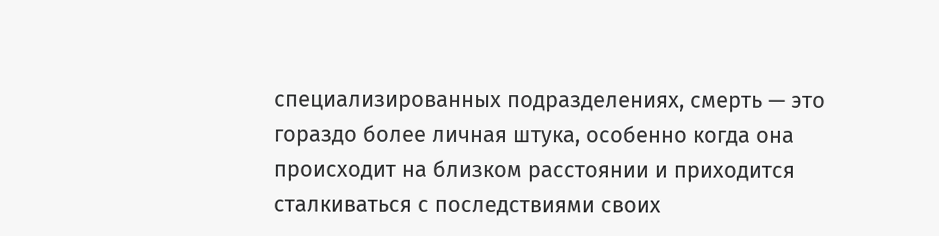специализированных подразделениях, смерть — это гораздо более личная штука, особенно когда она происходит на близком расстоянии и приходится сталкиваться с последствиями своих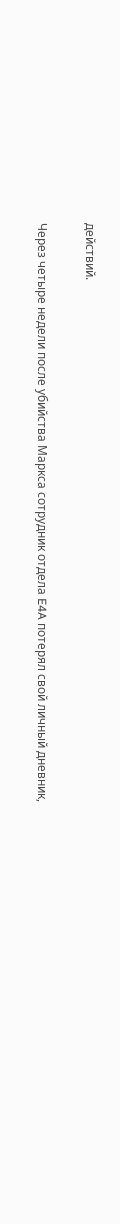действий.

Через четыре недели после убийства Маркса сотрудник отдела E4A потерял свой личный дневник,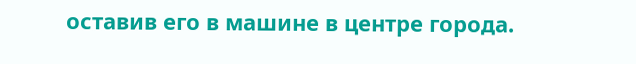оставив его в машине в центре города.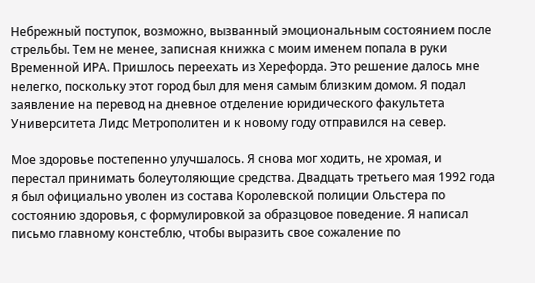Небрежный поступок, возможно, вызванный эмоциональным состоянием после стрельбы. Тем не менее, записная книжка с моим именем попала в руки Временной ИРА. Пришлось переехать из Херефорда. Это решение далось мне нелегко, поскольку этот город был для меня самым близким домом. Я подал заявление на перевод на дневное отделение юридического факультета Университета Лидс Метрополитен и к новому году отправился на север.

Мое здоровье постепенно улучшалось. Я снова мог ходить, не хромая, и перестал принимать болеутоляющие средства. Двадцать третьего мая 1992 года я был официально уволен из состава Королевской полиции Ольстера по состоянию здоровья, с формулировкой за образцовое поведение. Я написал письмо главному констеблю, чтобы выразить свое сожаление по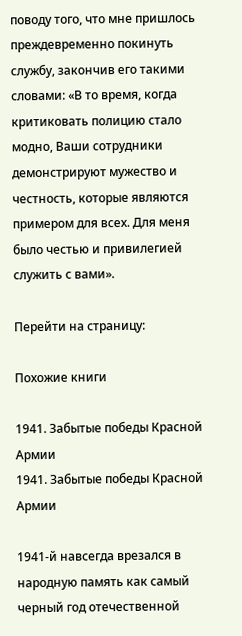поводу того, что мне пришлось преждевременно покинуть службу, закончив его такими словами: «В то время, когда критиковать полицию стало модно, Ваши сотрудники демонстрируют мужество и честность, которые являются примером для всех. Для меня было честью и привилегией служить с вами».

Перейти на страницу:

Похожие книги

1941. Забытые победы Красной Армии
1941. Забытые победы Красной Армии

1941-й навсегда врезался в народную память как самый черный год отечественной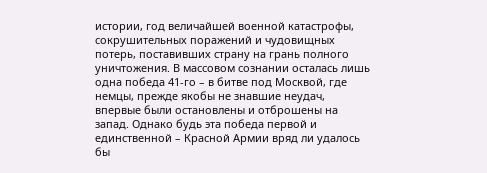истории, год величайшей военной катастрофы, сокрушительных поражений и чудовищных потерь, поставивших страну на грань полного уничтожения. В массовом сознании осталась лишь одна победа 41-го – в битве под Москвой, где немцы, прежде якобы не знавшие неудач, впервые были остановлены и отброшены на запад. Однако будь эта победа первой и единственной – Красной Армии вряд ли удалось бы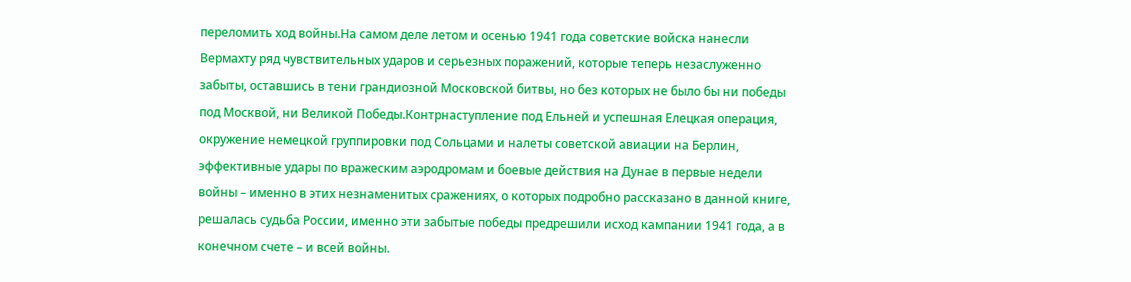переломить ход войны.На самом деле летом и осенью 1941 года советские войска нанесли Вермахту ряд чувствительных ударов и серьезных поражений, которые теперь незаслуженно забыты, оставшись в тени грандиозной Московской битвы, но без которых не было бы ни победы под Москвой, ни Великой Победы.Контрнаступление под Ельней и успешная Елецкая операция, окружение немецкой группировки под Сольцами и налеты советской авиации на Берлин, эффективные удары по вражеским аэродромам и боевые действия на Дунае в первые недели войны – именно в этих незнаменитых сражениях, о которых подробно рассказано в данной книге, решалась судьба России, именно эти забытые победы предрешили исход кампании 1941 года, а в конечном счете – и всей войны.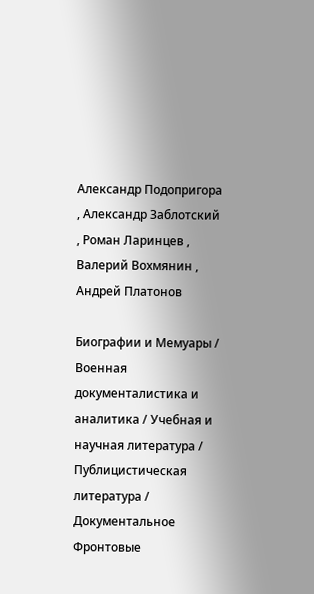Александр Подопригора , Александр Заблотский , Роман Ларинцев , Валерий Вохмянин , Андрей Платонов

Биографии и Мемуары / Военная документалистика и аналитика / Учебная и научная литература / Публицистическая литература / Документальное
Фронтовые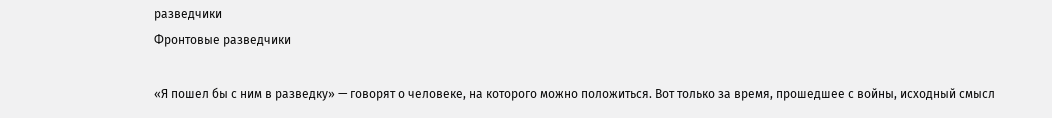разведчики
Фронтовые разведчики

«Я пошел бы с ним в разведку» — говорят о человеке, на которого можно положиться. Вот только за время, прошедшее с войны, исходный смысл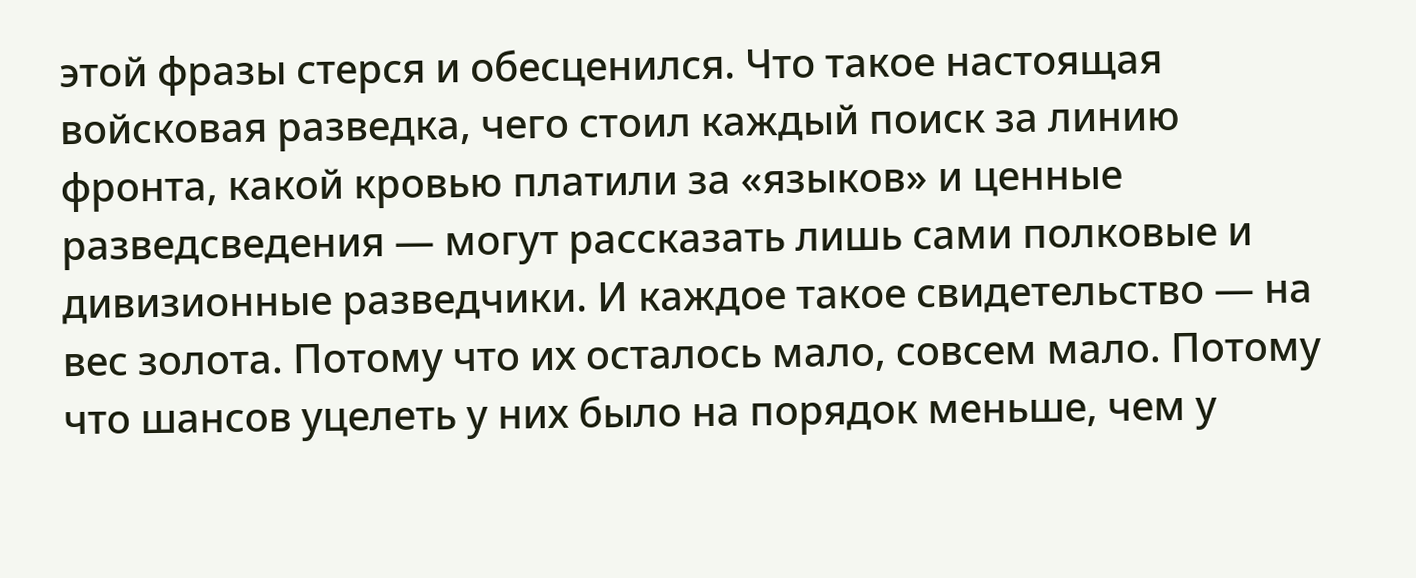этой фразы стерся и обесценился. Что такое настоящая войсковая разведка, чего стоил каждый поиск за линию фронта, какой кровью платили за «языков» и ценные разведсведения — могут рассказать лишь сами полковые и дивизионные разведчики. И каждое такое свидетельство — на вес золота. Потому что их осталось мало, совсем мало. Потому что шансов уцелеть у них было на порядок меньше, чем у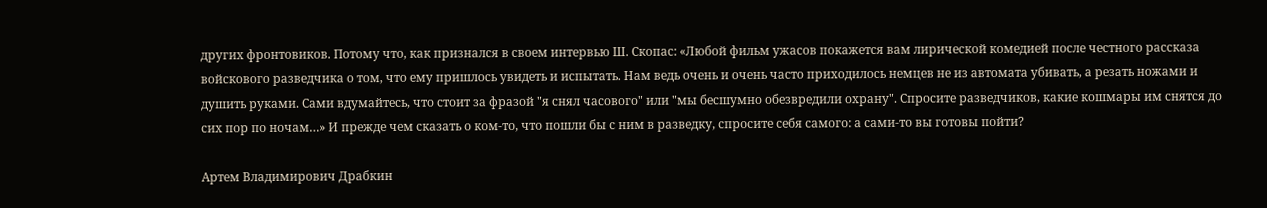других фронтовиков. Потому что, как признался в своем интервью Ш. Скопас: «Любой фильм ужасов покажется вам лирической комедией после честного рассказа войскового разведчика о том, что ему пришлось увидеть и испытать. Нам ведь очень и очень часто приходилось немцев не из автомата убивать, а резать ножами и душить руками. Сами вдумайтесь, что стоит за фразой "я снял часового" или "мы бесшумно обезвредили охрану". Спросите разведчиков, какие кошмары им снятся до сих пор по ночам…» И прежде чем сказать о ком-то, что пошли бы с ним в разведку, спросите себя самого: а сами-то вы готовы пойти?

Артем Владимирович Драбкин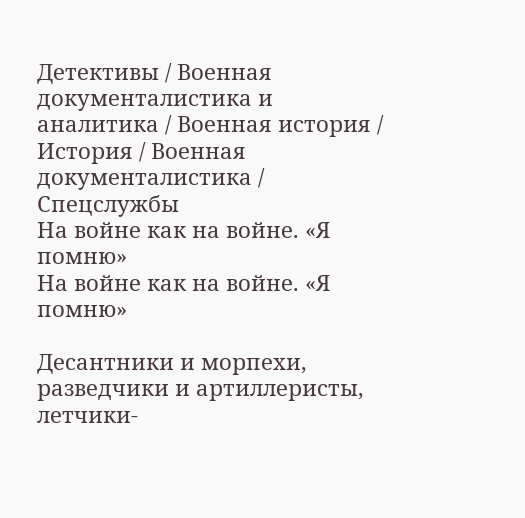Детективы / Военная документалистика и аналитика / Военная история / История / Военная документалистика / Cпецслужбы
На войне как на войне. «Я помню»
На войне как на войне. «Я помню»

Десантники и морпехи, разведчики и артиллеристы, летчики-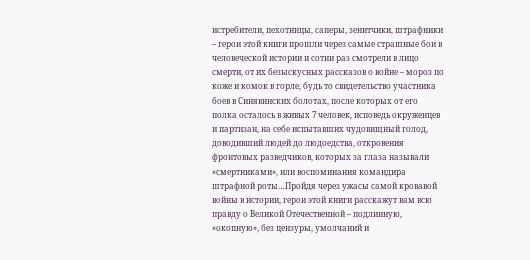истребители, пехотинцы, саперы, зенитчики, штрафники – герои этой книги прошли через самые страшные бои в человеческой истории и сотни раз смотрели в лицо смерти, от их безыскусных рассказов о войне – мороз по коже и комок в горле, будь то свидетельство участника боев в Синявинских болотах, после которых от его полка осталось в живых 7 человек, исповедь окруженцев и партизан, на себе испытавших чудовищный голод, доводивший людей до людоедства, откровения фронтовых разведчиков, которых за глаза называли «смертниками», или воспоминания командира штрафной роты…Пройдя через ужасы самой кровавой войны в истории, герои этой книги расскажут вам всю правду о Великой Отечественной – подлинную, «окопную», без цензуры, умолчаний и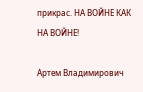прикрас. НА ВОЙНЕ КАК НА ВОЙНЕ!

Артем Владимирович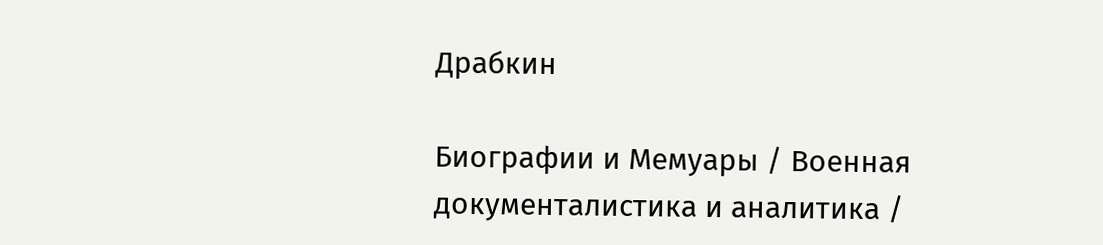Драбкин

Биографии и Мемуары / Военная документалистика и аналитика /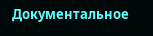Документальное